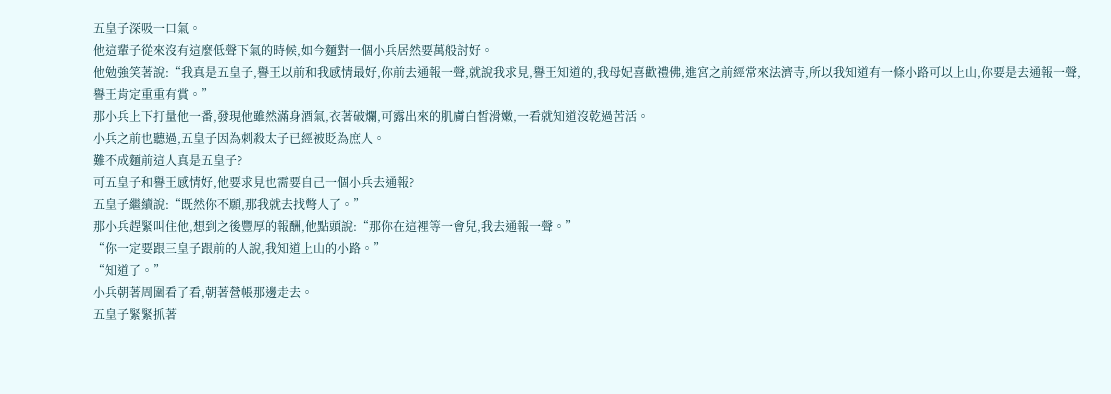五皇子深吸一口氣。
他這輩子從來沒有這麼低聲下氣的時候,如今麵對一個小兵居然要萬般討好。
他勉強笑著說:“我真是五皇子,譽王以前和我感情最好,你前去通報一聲,就說我求見,譽王知道的,我母妃喜歡禮佛,進宮之前經常來法濟寺,所以我知道有一條小路可以上山,你要是去通報一聲,譽王肯定重重有賞。”
那小兵上下打量他一番,發現他雖然滿身酒氣,衣著破爛,可露出來的肌膚白皙滑嫩,一看就知道沒乾過苦活。
小兵之前也聽過,五皇子因為刺殺太子已經被貶為庶人。
難不成麵前這人真是五皇子?
可五皇子和譽王感情好,他要求見也需要自己一個小兵去通報?
五皇子繼續說:“既然你不願,那我就去找彆人了。”
那小兵趕緊叫住他,想到之後豐厚的報酬,他點頭說:“那你在這裡等一會兒,我去通報一聲。”
“你一定要跟三皇子跟前的人說,我知道上山的小路。”
“知道了。”
小兵朝著周圍看了看,朝著營帳那邊走去。
五皇子緊緊抓著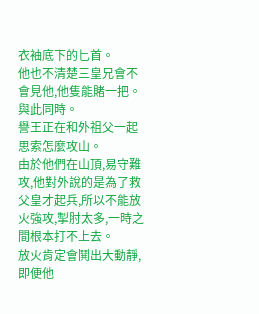衣袖底下的匕首。
他也不清楚三皇兄會不會見他,他隻能賭一把。
與此同時。
譽王正在和外祖父一起思索怎麼攻山。
由於他們在山頂,易守難攻,他對外說的是為了救父皇才起兵,所以不能放火強攻,掣肘太多,一時之間根本打不上去。
放火肯定會鬨出大動靜,即便他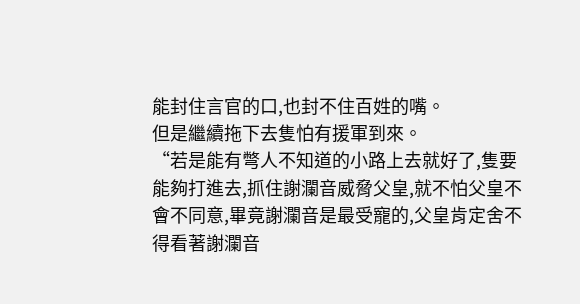能封住言官的口,也封不住百姓的嘴。
但是繼續拖下去隻怕有援軍到來。
“若是能有彆人不知道的小路上去就好了,隻要能夠打進去,抓住謝瀾音威脅父皇,就不怕父皇不會不同意,畢竟謝瀾音是最受寵的,父皇肯定舍不得看著謝瀾音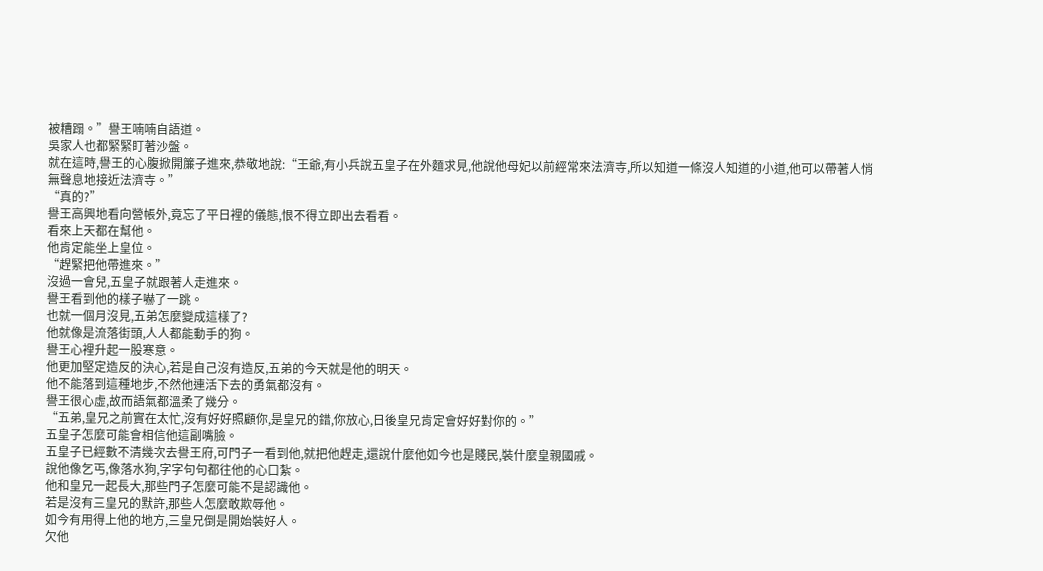被糟蹋。”譽王喃喃自語道。
吳家人也都緊緊盯著沙盤。
就在這時,譽王的心腹掀開簾子進來,恭敬地說:“王爺,有小兵說五皇子在外麵求見,他說他母妃以前經常來法濟寺,所以知道一條沒人知道的小道,他可以帶著人悄無聲息地接近法濟寺。”
“真的?”
譽王高興地看向營帳外,竟忘了平日裡的儀態,恨不得立即出去看看。
看來上天都在幫他。
他肯定能坐上皇位。
“趕緊把他帶進來。”
沒過一會兒,五皇子就跟著人走進來。
譽王看到他的樣子嚇了一跳。
也就一個月沒見,五弟怎麼變成這樣了?
他就像是流落街頭,人人都能動手的狗。
譽王心裡升起一股寒意。
他更加堅定造反的決心,若是自己沒有造反,五弟的今天就是他的明天。
他不能落到這種地步,不然他連活下去的勇氣都沒有。
譽王很心虛,故而語氣都溫柔了幾分。
“五弟,皇兄之前實在太忙,沒有好好照顧你,是皇兄的錯,你放心,日後皇兄肯定會好好對你的。”
五皇子怎麼可能會相信他這副嘴臉。
五皇子已經數不清幾次去譽王府,可門子一看到他,就把他趕走,還說什麼他如今也是賤民,裝什麼皇親國戚。
說他像乞丐,像落水狗,字字句句都往他的心口紮。
他和皇兄一起長大,那些門子怎麼可能不是認識他。
若是沒有三皇兄的默許,那些人怎麼敢欺辱他。
如今有用得上他的地方,三皇兄倒是開始裝好人。
欠他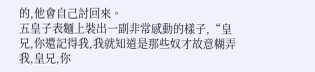的,他會自己討回來。
五皇子表麵上裝出一副非常感動的樣子,“皇兄,你還記得我,我就知道是那些奴才故意糊弄我,皇兄,你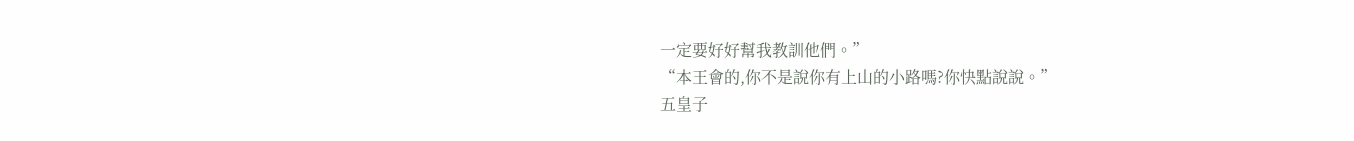一定要好好幫我教訓他們。”
“本王會的,你不是說你有上山的小路嗎?你快點說說。”
五皇子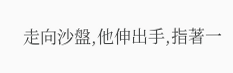走向沙盤,他伸出手,指著一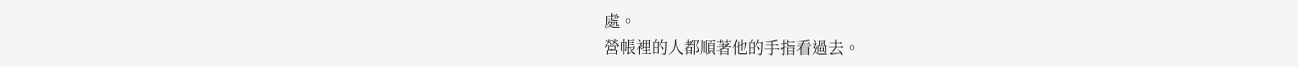處。
營帳裡的人都順著他的手指看過去。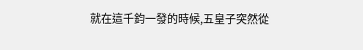就在這千鈞一發的時候,五皇子突然從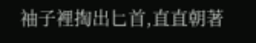袖子裡掏出匕首,直直朝著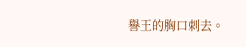譽王的胸口刺去。